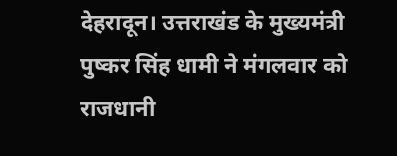देहरादून। उत्तराखंड के मुख्यमंत्री पुष्कर सिंह धामी ने मंगलवार को राजधानी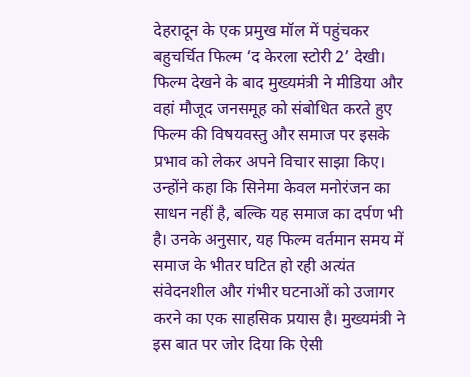देहरादून के एक प्रमुख मॉल में पहुंचकर बहुचर्चित फिल्म ‘द केरला स्टोरी 2’ देखी। फिल्म देखने के बाद मुख्यमंत्री ने मीडिया और वहां मौजूद जनसमूह को संबोधित करते हुए फिल्म की विषयवस्तु और समाज पर इसके प्रभाव को लेकर अपने विचार साझा किए। उन्होंने कहा कि सिनेमा केवल मनोरंजन का साधन नहीं है, बल्कि यह समाज का दर्पण भी है। उनके अनुसार, यह फिल्म वर्तमान समय में समाज के भीतर घटित हो रही अत्यंत संवेदनशील और गंभीर घटनाओं को उजागर करने का एक साहसिक प्रयास है। मुख्यमंत्री ने इस बात पर जोर दिया कि ऐसी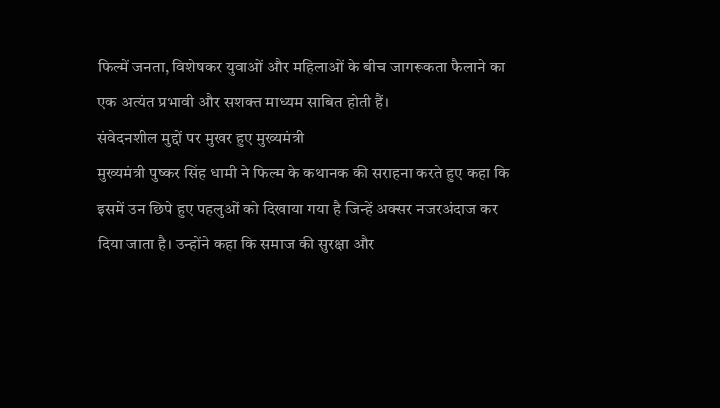फिल्में जनता, विशेषकर युवाओं और महिलाओं के बीच जागरूकता फैलाने का एक अत्यंत प्रभावी और सशक्त माध्यम साबित होती हैं।
संवेदनशील मुद्दों पर मुखर हुए मुख्यमंत्री
मुख्यमंत्री पुष्कर सिंह धामी ने फिल्म के कथानक की सराहना करते हुए कहा कि इसमें उन छिपे हुए पहलुओं को दिखाया गया है जिन्हें अक्सर नजरअंदाज कर दिया जाता है। उन्होंने कहा कि समाज की सुरक्षा और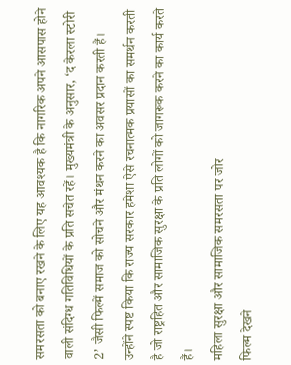समरसता को बनाए रखने के लिए यह आवश्यक है कि नागरिक अपने आसपास होने वाली संदिग्ध गतिविधियों के प्रति सचेत रहें। मुख्यमंत्री के अनुसार, ‘द केरला स्टोरी 2’ जैसी फिल्में समाज को सोचने और मंथन करने का अवसर प्रदान करती हैं। उन्होंने स्पष्ट किया कि राज्य सरकार हमेशा ऐसे रचनात्मक प्रयासों का समर्थन करती है जो राष्ट्रहित और सामाजिक सुरक्षा के प्रति लोगों को जागरूक करने का कार्य करते हैं।
महिला सुरक्षा और सामाजिक समरसता पर जोर
फिल्म देखने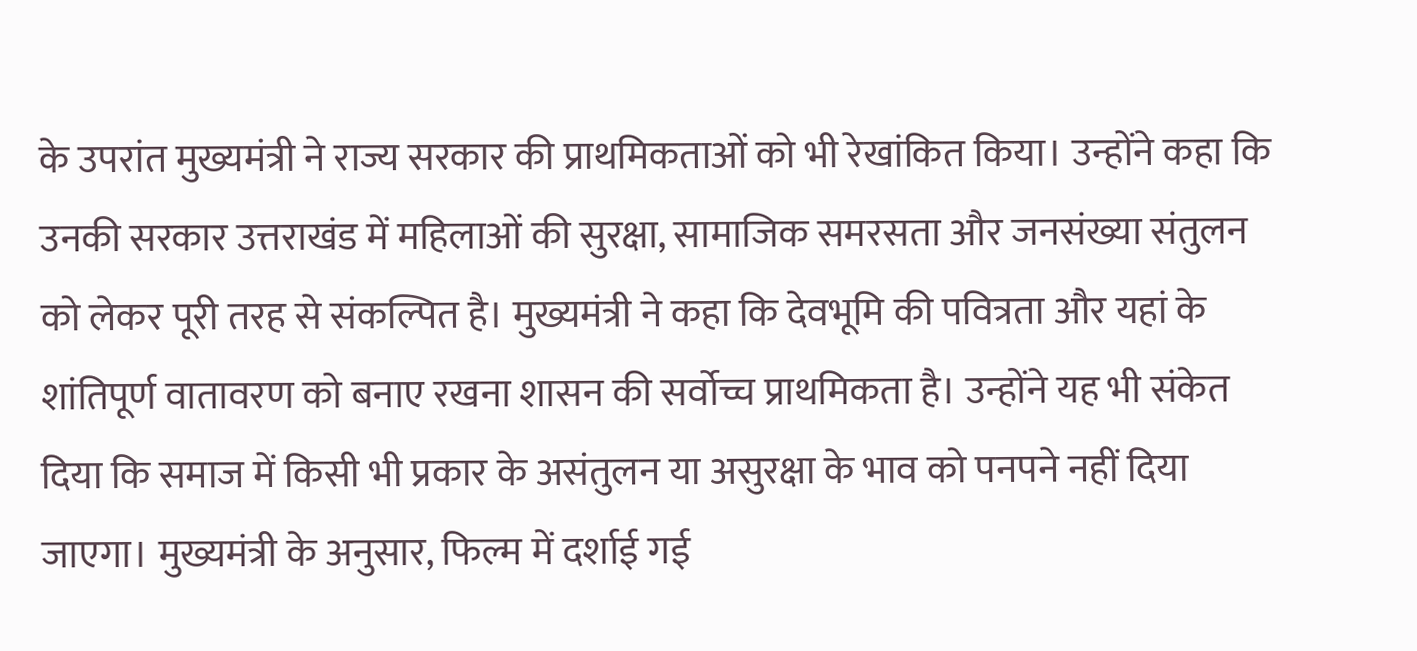के उपरांत मुख्यमंत्री ने राज्य सरकार की प्राथमिकताओं को भी रेखांकित किया। उन्होंने कहा कि उनकी सरकार उत्तराखंड में महिलाओं की सुरक्षा, सामाजिक समरसता और जनसंख्या संतुलन को लेकर पूरी तरह से संकल्पित है। मुख्यमंत्री ने कहा कि देवभूमि की पवित्रता और यहां के शांतिपूर्ण वातावरण को बनाए रखना शासन की सर्वोच्च प्राथमिकता है। उन्होंने यह भी संकेत दिया कि समाज में किसी भी प्रकार के असंतुलन या असुरक्षा के भाव को पनपने नहीं दिया जाएगा। मुख्यमंत्री के अनुसार, फिल्म में दर्शाई गई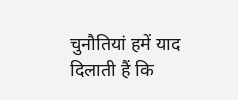चुनौतियां हमें याद दिलाती हैं कि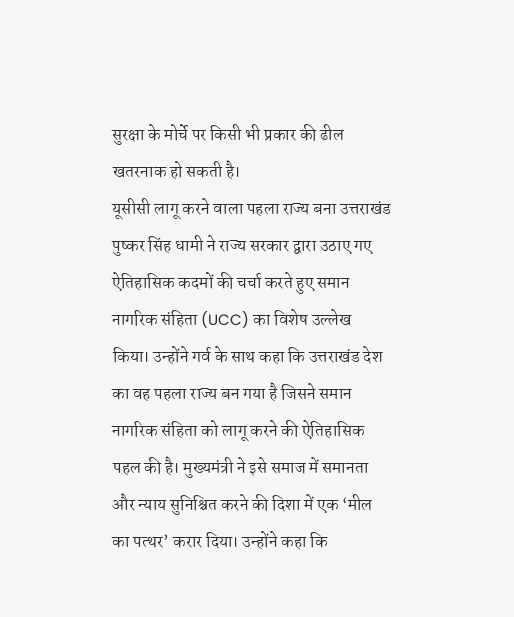सुरक्षा के मोर्चे पर किसी भी प्रकार की ढील खतरनाक हो सकती है।
यूसीसी लागू करने वाला पहला राज्य बना उत्तराखंड
पुष्कर सिंह धामी ने राज्य सरकार द्वारा उठाए गए ऐतिहासिक कदमों की चर्चा करते हुए समान नागरिक संहिता (UCC) का विशेष उल्लेख किया। उन्होंने गर्व के साथ कहा कि उत्तराखंड देश का वह पहला राज्य बन गया है जिसने समान नागरिक संहिता को लागू करने की ऐतिहासिक पहल की है। मुख्यमंत्री ने इसे समाज में समानता और न्याय सुनिश्चित करने की दिशा में एक ‘मील का पत्थर’ करार दिया। उन्होंने कहा कि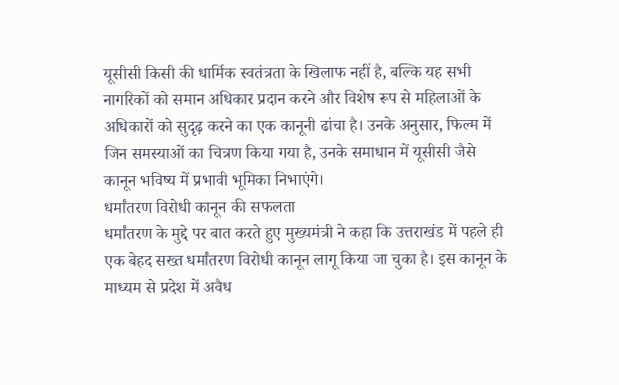यूसीसी किसी की धार्मिक स्वतंत्रता के खिलाफ नहीं है, बल्कि यह सभी नागरिकों को समान अधिकार प्रदान करने और विशेष रूप से महिलाओं के अधिकारों को सुदृढ़ करने का एक कानूनी ढांचा है। उनके अनुसार, फिल्म में जिन समस्याओं का चित्रण किया गया है, उनके समाधान में यूसीसी जैसे कानून भविष्य में प्रभावी भूमिका निभाएंगे।
धर्मांतरण विरोधी कानून की सफलता
धर्मांतरण के मुद्दे पर बात करते हुए मुख्यमंत्री ने कहा कि उत्तराखंड में पहले ही एक बेहद सख्त धर्मांतरण विरोधी कानून लागू किया जा चुका है। इस कानून के माध्यम से प्रदेश में अवैध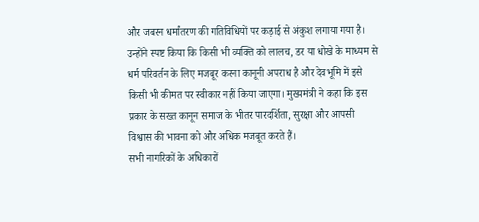और जबरन धर्मांतरण की गतिविधियों पर कड़ाई से अंकुश लगाया गया है। उन्होंने स्पष्ट किया कि किसी भी व्यक्ति को लालच, डर या धोखे के माध्यम से धर्म परिवर्तन के लिए मजबूर करना कानूनी अपराध है और देवभूमि में इसे किसी भी कीमत पर स्वीकार नहीं किया जाएगा। मुख्यमंत्री ने कहा कि इस प्रकार के सख्त कानून समाज के भीतर पारदर्शिता, सुरक्षा और आपसी विश्वास की भावना को और अधिक मजबूत करते हैं।
सभी नागरिकों के अधिकारों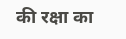की रक्षा का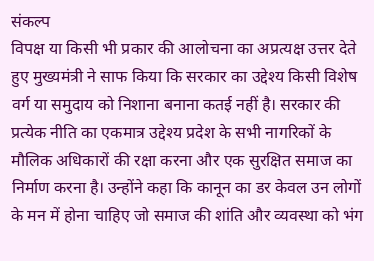संकल्प
विपक्ष या किसी भी प्रकार की आलोचना का अप्रत्यक्ष उत्तर देते हुए मुख्यमंत्री ने साफ किया कि सरकार का उद्देश्य किसी विशेष वर्ग या समुदाय को निशाना बनाना कतई नहीं है। सरकार की प्रत्येक नीति का एकमात्र उद्देश्य प्रदेश के सभी नागरिकों के मौलिक अधिकारों की रक्षा करना और एक सुरक्षित समाज का निर्माण करना है। उन्होंने कहा कि कानून का डर केवल उन लोगों के मन में होना चाहिए जो समाज की शांति और व्यवस्था को भंग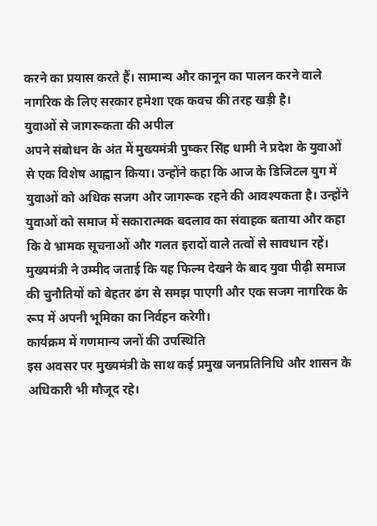करने का प्रयास करते हैं। सामान्य और कानून का पालन करने वाले नागरिक के लिए सरकार हमेशा एक कवच की तरह खड़ी है।
युवाओं से जागरूकता की अपील
अपने संबोधन के अंत में मुख्यमंत्री पुष्कर सिंह धामी ने प्रदेश के युवाओं से एक विशेष आह्वान किया। उन्होंने कहा कि आज के डिजिटल युग में युवाओं को अधिक सजग और जागरूक रहने की आवश्यकता है। उन्होंने युवाओं को समाज में सकारात्मक बदलाव का संवाहक बताया और कहा कि वे भ्रामक सूचनाओं और गलत इरादों वाले तत्वों से सावधान रहें। मुख्यमंत्री ने उम्मीद जताई कि यह फिल्म देखने के बाद युवा पीढ़ी समाज की चुनौतियों को बेहतर ढंग से समझ पाएगी और एक सजग नागरिक के रूप में अपनी भूमिका का निर्वहन करेगी।
कार्यक्रम में गणमान्य जनों की उपस्थिति
इस अवसर पर मुख्यमंत्री के साथ कई प्रमुख जनप्रतिनिधि और शासन के अधिकारी भी मौजूद रहे।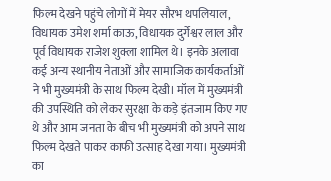फिल्म देखने पहुंचे लोगों में मेयर सौरभ थपलियाल, विधायक उमेश शर्मा काऊ, विधायक दुर्गेश्वर लाल और पूर्व विधायक राजेश शुक्ला शामिल थे। इनके अलावा कई अन्य स्थानीय नेताओं और सामाजिक कार्यकर्ताओं ने भी मुख्यमंत्री के साथ फिल्म देखी। मॉल में मुख्यमंत्री की उपस्थिति को लेकर सुरक्षा के कड़े इंतजाम किए गए थे और आम जनता के बीच भी मुख्यमंत्री को अपने साथ फिल्म देखते पाकर काफी उत्साह देखा गया। मुख्यमंत्री का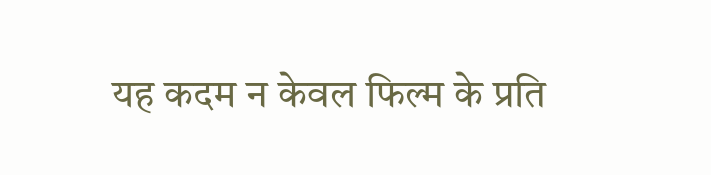यह कदम न केवल फिल्म के प्रति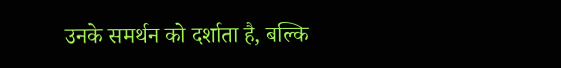उनके समर्थन को दर्शाता है, बल्कि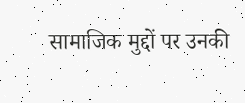सामाजिक मुद्दों पर उनकी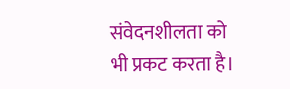संवेदनशीलता को भी प्रकट करता है।